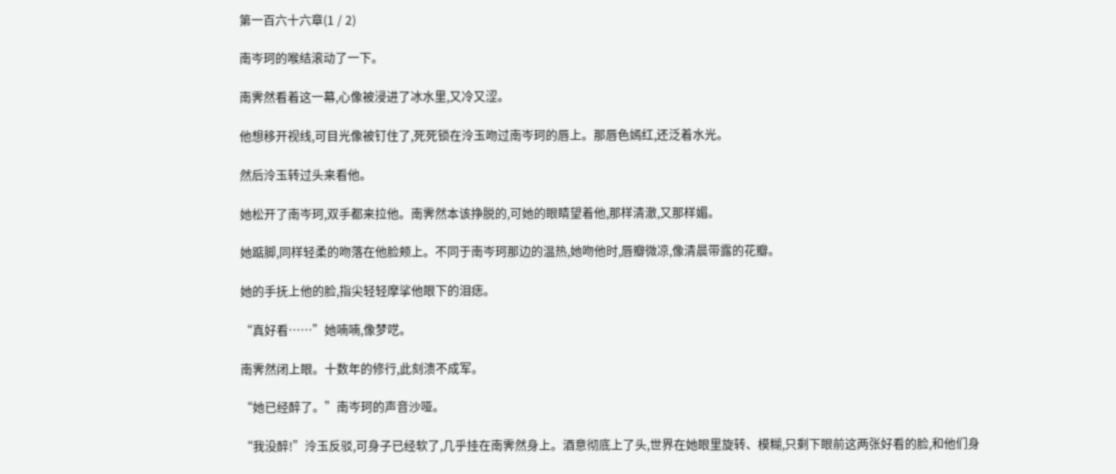第一百六十六章(1 / 2)

南岑珂的喉结滚动了一下。

南霁然看着这一幕,心像被浸进了冰水里,又冷又涩。

他想移开视线,可目光像被钉住了,死死锁在泠玉吻过南岑珂的唇上。那唇色嫣红,还泛着水光。

然后泠玉转过头来看他。

她松开了南岑珂,双手都来拉他。南霁然本该挣脱的,可她的眼睛望着他,那样清澈,又那样媚。

她踮脚,同样轻柔的吻落在他脸颊上。不同于南岑珂那边的温热,她吻他时,唇瓣微凉,像清晨带露的花瓣。

她的手抚上他的脸,指尖轻轻摩挲他眼下的泪痣。

“真好看……”她喃喃,像梦呓。

南霁然闭上眼。十数年的修行,此刻溃不成军。

“她已经醉了。”南岑珂的声音沙哑。

“我没醉!”泠玉反驳,可身子已经软了,几乎挂在南霁然身上。酒意彻底上了头,世界在她眼里旋转、模糊,只剩下眼前这两张好看的脸,和他们身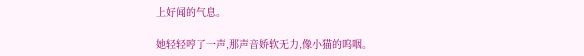上好闻的气息。

她轻轻哼了一声,那声音娇软无力,像小猫的呜咽。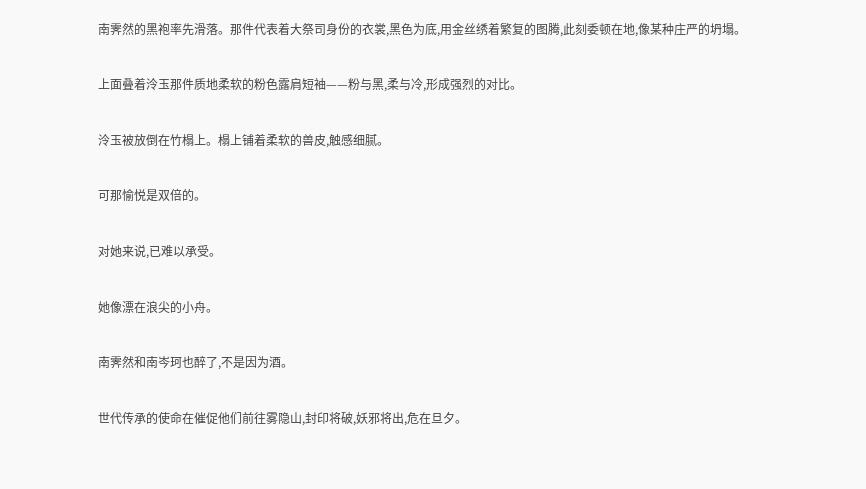南霁然的黑袍率先滑落。那件代表着大祭司身份的衣裳,黑色为底,用金丝绣着繁复的图腾,此刻委顿在地,像某种庄严的坍塌。

上面叠着泠玉那件质地柔软的粉色露肩短袖——粉与黑,柔与冷,形成强烈的对比。

泠玉被放倒在竹榻上。榻上铺着柔软的兽皮,触感细腻。

可那愉悦是双倍的。

对她来说,已难以承受。

她像漂在浪尖的小舟。

南霁然和南岑珂也醉了,不是因为酒。

世代传承的使命在催促他们前往雾隐山,封印将破,妖邪将出,危在旦夕。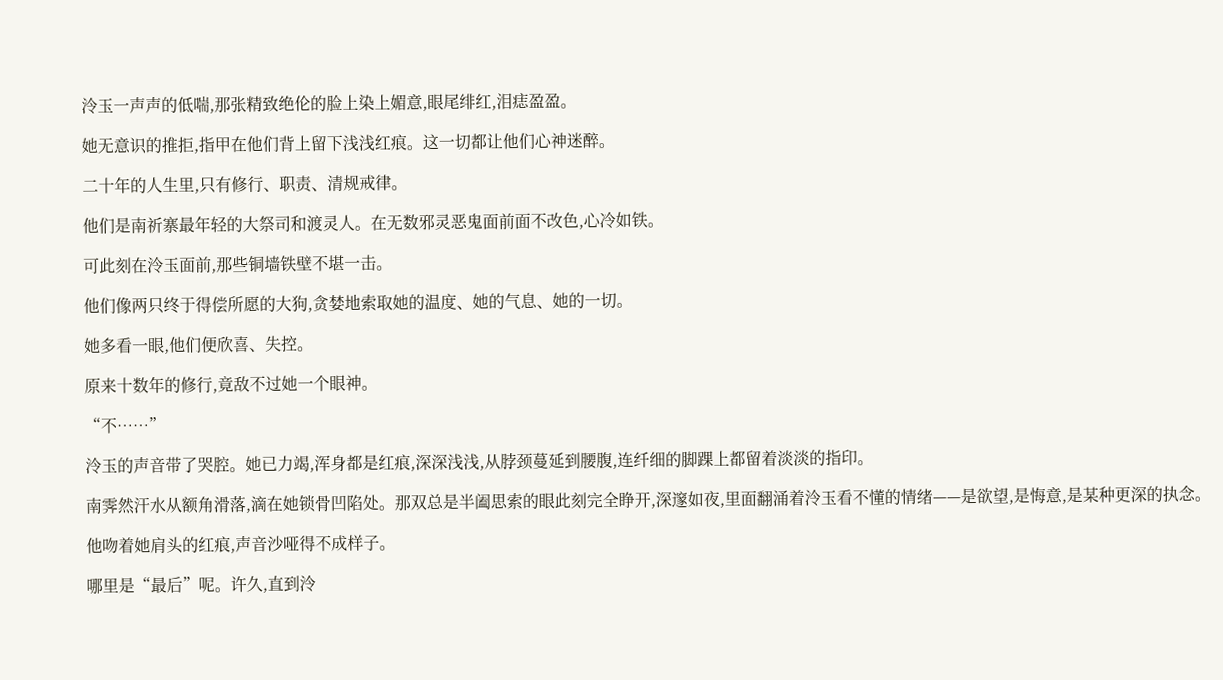泠玉一声声的低喘,那张精致绝伦的脸上染上媚意,眼尾绯红,泪痣盈盈。

她无意识的推拒,指甲在他们背上留下浅浅红痕。这一切都让他们心神迷醉。

二十年的人生里,只有修行、职责、清规戒律。

他们是南祈寨最年轻的大祭司和渡灵人。在无数邪灵恶鬼面前面不改色,心冷如铁。

可此刻在泠玉面前,那些铜墙铁壁不堪一击。

他们像两只终于得偿所愿的大狗,贪婪地索取她的温度、她的气息、她的一切。

她多看一眼,他们便欣喜、失控。

原来十数年的修行,竟敌不过她一个眼神。

“不……”

泠玉的声音带了哭腔。她已力竭,浑身都是红痕,深深浅浅,从脖颈蔓延到腰腹,连纤细的脚踝上都留着淡淡的指印。

南霁然汗水从额角滑落,滴在她锁骨凹陷处。那双总是半阖思索的眼此刻完全睁开,深邃如夜,里面翻涌着泠玉看不懂的情绪——是欲望,是悔意,是某种更深的执念。

他吻着她肩头的红痕,声音沙哑得不成样子。

哪里是“最后”呢。许久,直到泠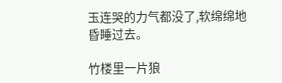玉连哭的力气都没了,软绵绵地昏睡过去。

竹楼里一片狼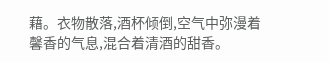藉。衣物散落,酒杯倾倒,空气中弥漫着馨香的气息,混合着清酒的甜香。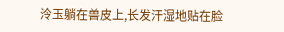泠玉躺在兽皮上,长发汗湿地贴在脸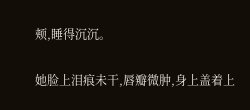颊,睡得沉沉。

她脸上泪痕未干,唇瓣微肿,身上盖着上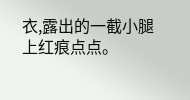衣,露出的一截小腿上红痕点点。